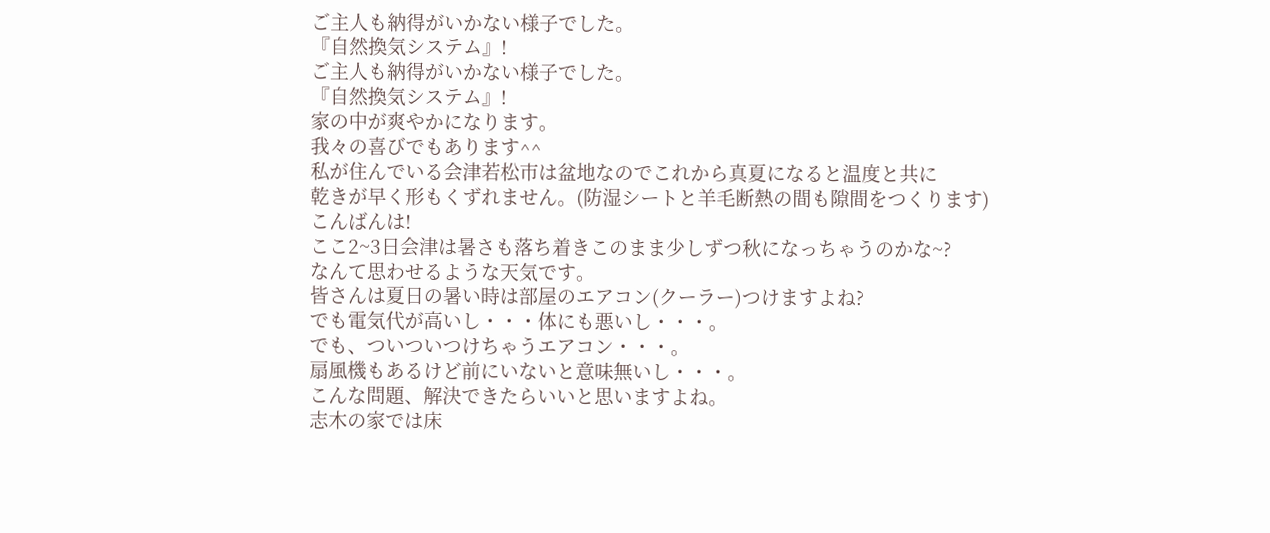ご主人も納得がいかない様子でした。
『自然換気システム』!
ご主人も納得がいかない様子でした。
『自然換気システム』!
家の中が爽やかになります。
我々の喜びでもあります^^
私が住んでいる会津若松市は盆地なのでこれから真夏になると温度と共に
乾きが早く形もくずれません。(防湿シートと羊毛断熱の間も隙間をつくります)
こんばんは!
ここ2~3日会津は暑さも落ち着きこのまま少しずつ秋になっちゃうのかな~?
なんて思わせるような天気です。
皆さんは夏日の暑い時は部屋のエアコン(クーラー)つけますよね?
でも電気代が高いし・・・体にも悪いし・・・。
でも、ついついつけちゃうエアコン・・・。
扇風機もあるけど前にいないと意味無いし・・・。
こんな問題、解決できたらいいと思いますよね。
志木の家では床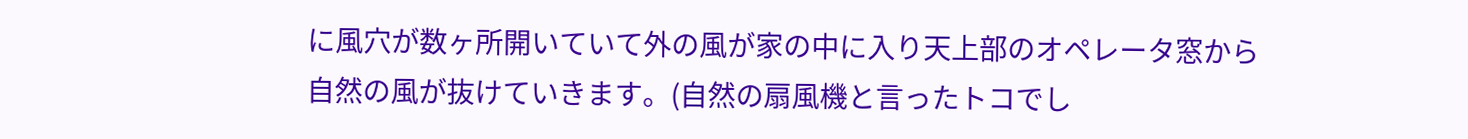に風穴が数ヶ所開いていて外の風が家の中に入り天上部のオペレータ窓から
自然の風が抜けていきます。(自然の扇風機と言ったトコでし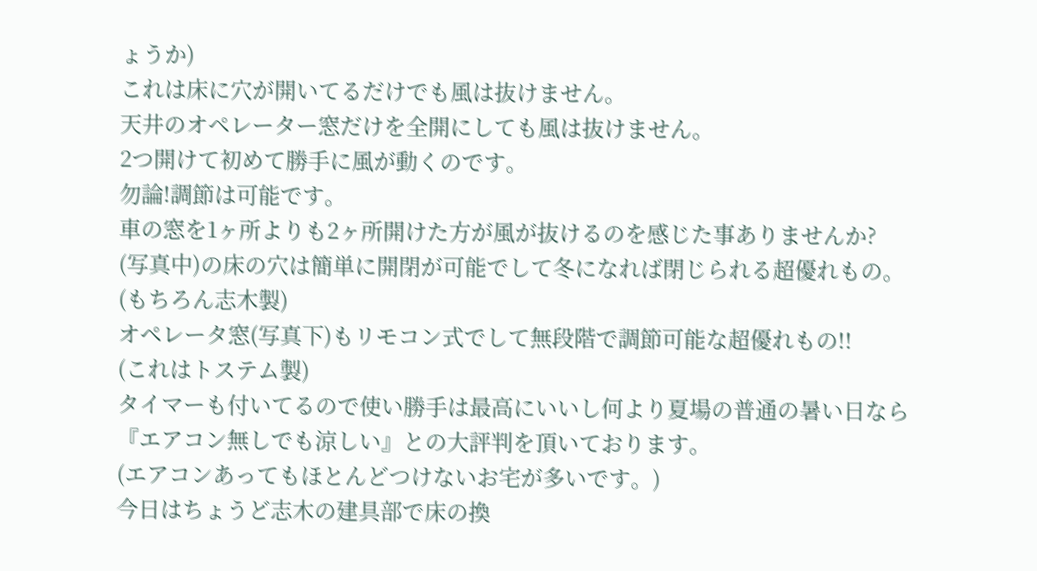ょうか)
これは床に穴が開いてるだけでも風は抜けません。
天井のオペレーター窓だけを全開にしても風は抜けません。
2つ開けて初めて勝手に風が動くのです。
勿論!調節は可能です。
車の窓を1ヶ所よりも2ヶ所開けた方が風が抜けるのを感じた事ありませんか?
(写真中)の床の穴は簡単に開閉が可能でして冬になれば閉じられる超優れもの。
(もちろん志木製)
オペレータ窓(写真下)もリモコン式でして無段階で調節可能な超優れもの!!
(これはトステム製)
タイマーも付いてるので使い勝手は最高にいいし何より夏場の普通の暑い日なら
『エアコン無しでも涼しい』との大評判を頂いております。
(エアコンあってもほとんどつけないお宅が多いです。)
今日はちょうど志木の建具部で床の換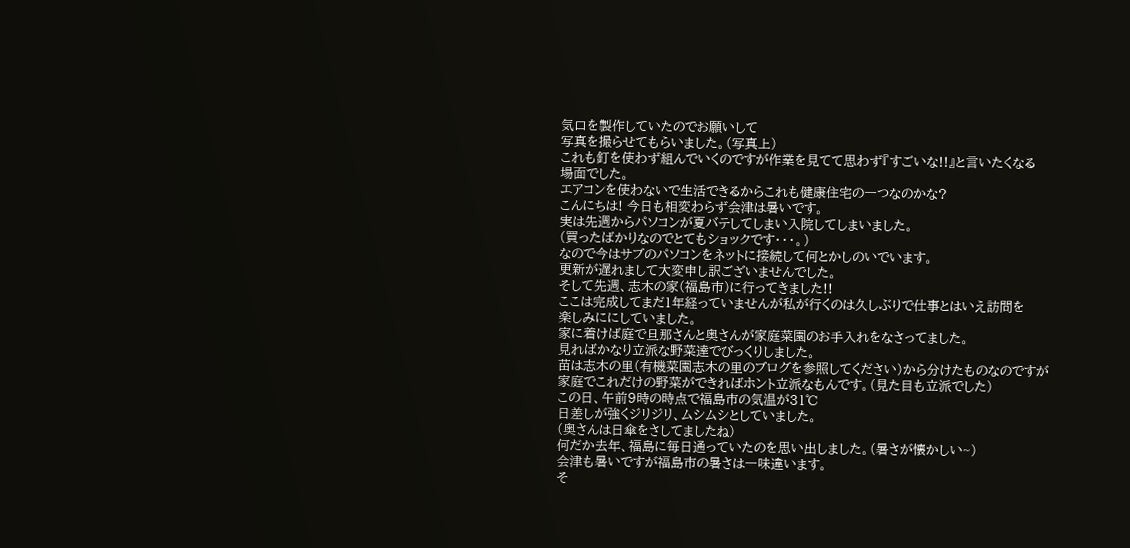気口を製作していたのでお願いして
写真を撮らせてもらいました。(写真上)
これも釘を使わず組んでいくのですが作業を見てて思わず『すごいな!!』と言いたくなる
場面でした。
エアコンを使わないで生活できるからこれも健康住宅の一つなのかな?
こんにちは! 今日も相変わらず会津は暑いです。
実は先週からパソコンが夏バテしてしまい入院してしまいました。
(買ったばかりなのでとてもショックです・・・。)
なので今はサブのパソコンをネットに接続して何とかしのいでいます。
更新が遅れまして大変申し訳ございませんでした。
そして先週、志木の家(福島市)に行ってきました!!
ここは完成してまだ1年経っていませんが私が行くのは久しぶりで仕事とはいえ訪問を
楽しみににしていました。
家に着けば庭で旦那さんと奥さんが家庭菜園のお手入れをなさってました。
見ればかなり立派な野菜達でびっくりしました。
苗は志木の里(有機菜園志木の里のブログを参照してください)から分けたものなのですが
家庭でこれだけの野菜ができればホント立派なもんです。(見た目も立派でした)
この日、午前9時の時点で福島市の気温が31℃
日差しが強くジリジリ、ムシムシとしていました。
(奥さんは日傘をさしてましたね)
何だか去年、福島に毎日通っていたのを思い出しました。(暑さが懐かしい~)
会津も暑いですが福島市の暑さは一味違います。
そ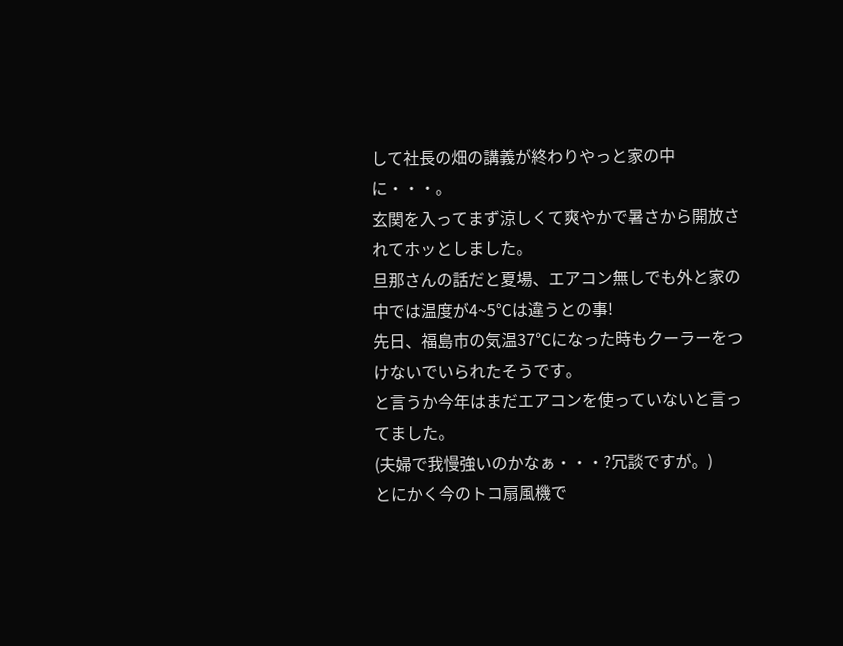して社長の畑の講義が終わりやっと家の中に・・・。
玄関を入ってまず涼しくて爽やかで暑さから開放されてホッとしました。
旦那さんの話だと夏場、エアコン無しでも外と家の中では温度が4~5℃は違うとの事!
先日、福島市の気温37℃になった時もクーラーをつけないでいられたそうです。
と言うか今年はまだエアコンを使っていないと言ってました。
(夫婦で我慢強いのかなぁ・・・?冗談ですが。)
とにかく今のトコ扇風機で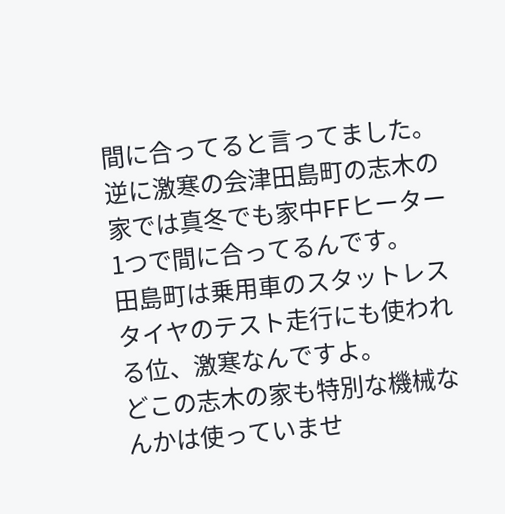間に合ってると言ってました。
逆に激寒の会津田島町の志木の家では真冬でも家中FFヒーター1つで間に合ってるんです。
田島町は乗用車のスタットレスタイヤのテスト走行にも使われる位、激寒なんですよ。
どこの志木の家も特別な機械なんかは使っていませ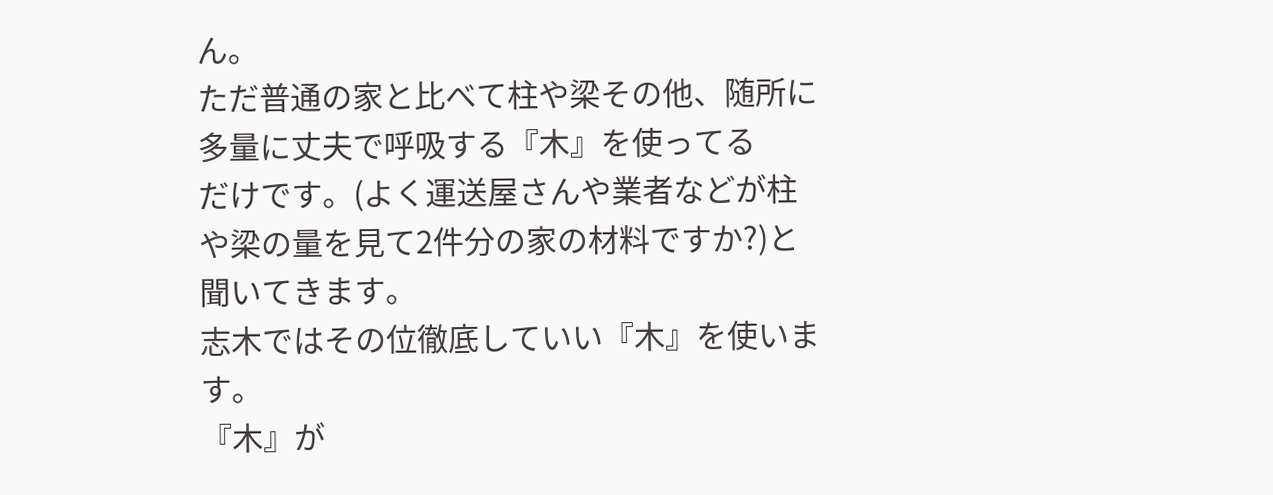ん。
ただ普通の家と比べて柱や梁その他、随所に多量に丈夫で呼吸する『木』を使ってる
だけです。(よく運送屋さんや業者などが柱や梁の量を見て2件分の家の材料ですか?)と
聞いてきます。
志木ではその位徹底していい『木』を使います。
『木』が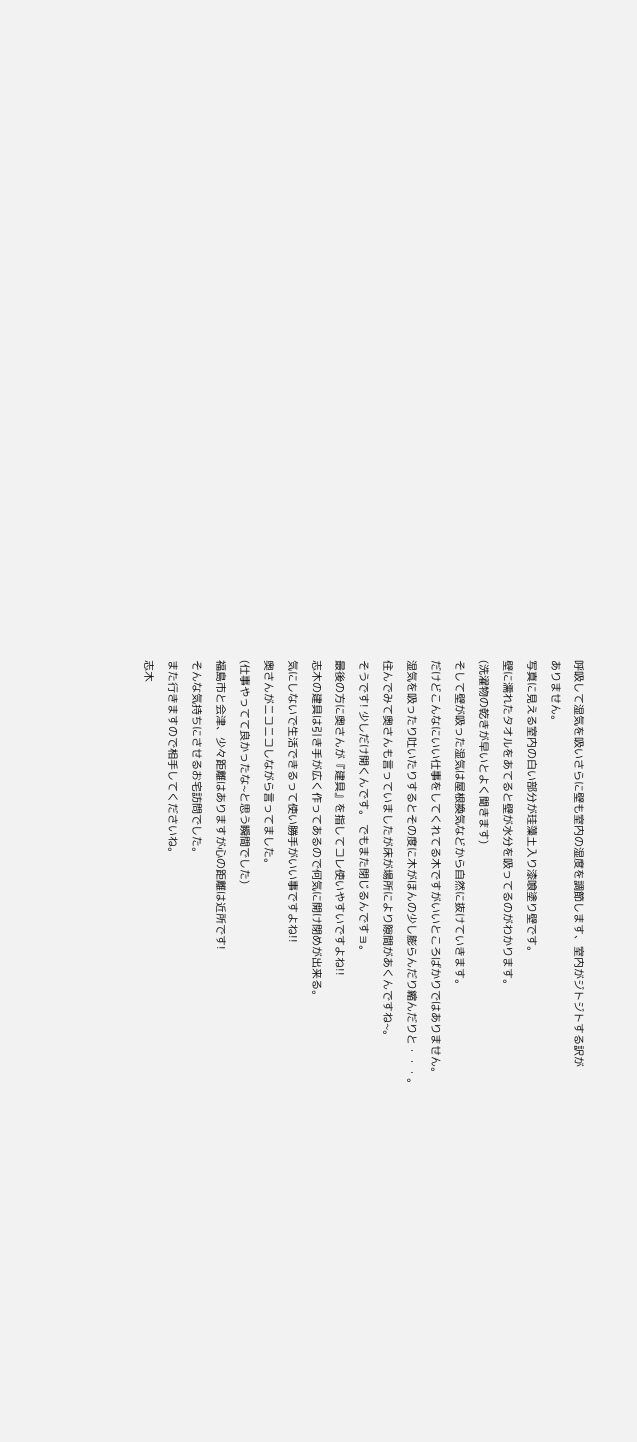呼吸して湿気を吸いさらに壁も室内の湿度を調節します、室内がジトジトする訳が
ありません。
写真に見える室内の白い部分が珪藻土入り漆喰塗り壁です。
壁に濡れたタオルをあてると壁が水分を吸ってるのがわかります。
(洗濯物の乾きが早いとよく聞きます)
そして壁が吸った湿気は屋根換気などから自然に抜けていきます。
だけどこんなにいい仕事をしてくれてる木ですがいいところばかりではありません。
湿気を吸ったり吐いたりするとその度に木がほんの少し膨らんだり縮んだりと・・・。
住んでみて奥さんも言っていましたが床が場所により隙間があくんですね~。
そうです! 少しだけ開くんです。 でもまた閉じるんですョ。
最後の方に奥さんが『建具』を指してコレ使いやすいですよね!!
志木の建具は引き手が広く作ってあるので何気に開け閉めが出来る。
気にしないで生活できるって使い勝手がいい事ですよね!!
奥さんがニコニコしながら言ってました。
(仕事やってて良かったな~と思う瞬間でした)
福島市と会津、少々距離はありますが心の距離は近所です!
そんな気持ちにさせるお宅訪問でした。
また行きますので相手してくださいね。
志木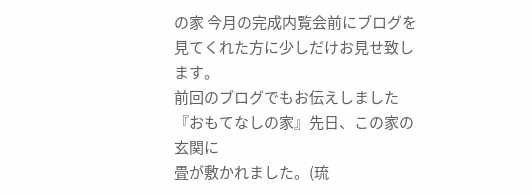の家 今月の完成内覧会前にブログを見てくれた方に少しだけお見せ致します。
前回のブログでもお伝えしました『おもてなしの家』先日、この家の玄関に
畳が敷かれました。(琉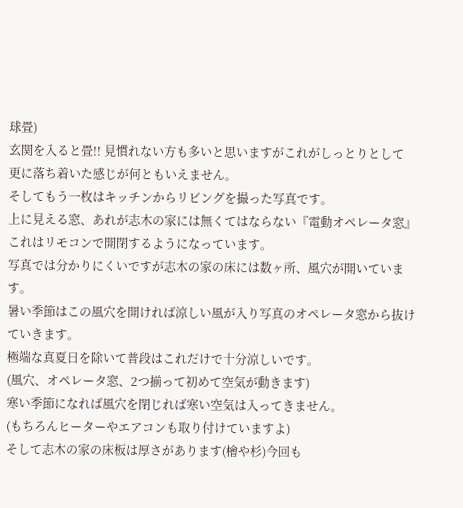球畳)
玄関を入ると畳!! 見慣れない方も多いと思いますがこれがしっとりとして
更に落ち着いた感じが何ともいえません。
そしてもう一枚はキッチンからリビングを撮った写真です。
上に見える窓、あれが志木の家には無くてはならない『電動オペレータ窓』
これはリモコンで開閉するようになっています。
写真では分かりにくいですが志木の家の床には数ヶ所、風穴が開いています。
暑い季節はこの風穴を開ければ涼しい風が入り写真のオペレータ窓から抜けていきます。
極端な真夏日を除いて普段はこれだけで十分涼しいです。
(風穴、オペレータ窓、2つ揃って初めて空気が動きます)
寒い季節になれば風穴を閉じれば寒い空気は入ってきません。
(もちろんヒーターやエアコンも取り付けていますよ)
そして志木の家の床板は厚さがあります(檜や杉)今回も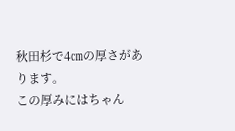秋田杉で4㎝の厚さがあります。
この厚みにはちゃん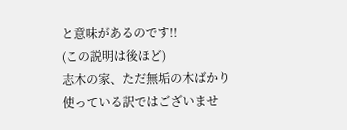と意味があるのです!!
(この説明は後ほど)
志木の家、ただ無垢の木ばかり使っている訳ではございませ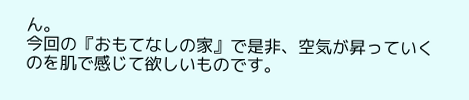ん。
今回の『おもてなしの家』で是非、空気が昇っていくのを肌で感じて欲しいものです。